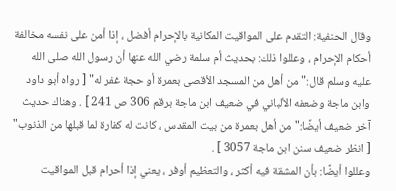وقال الحنفية: التقدم على المواقيت المكانية بالإحرام أفضل ، إذا أمن على نفسه مخالفة أحكام الإحرام ، وعللوا ذلك: بحديث أم سلمة رضي الله عنها أن رسول الله صلى الله عليه وسلم قال:"من أهل من المسجد الأقصى بعمرة أو حجة غفر له" [ رواه أبو داود وابن ماجة وضعفه الألباني في ضعيف ابن ماجة برقم 306 ص 241 ] . وهناك حديث آخر ضعيف أيضًا:"من أهل بعمرة من بيت المقدس ، كانت له كفارة لما قبلها من الذنوب" [ انظر ضعيف سنن ابن ماجة 3057 ] .
وعللوا أيضًا: بأن المشقة فيه أكثر ، والتعظيم أوفر ، يعني إذا أحرام قبل المواقيت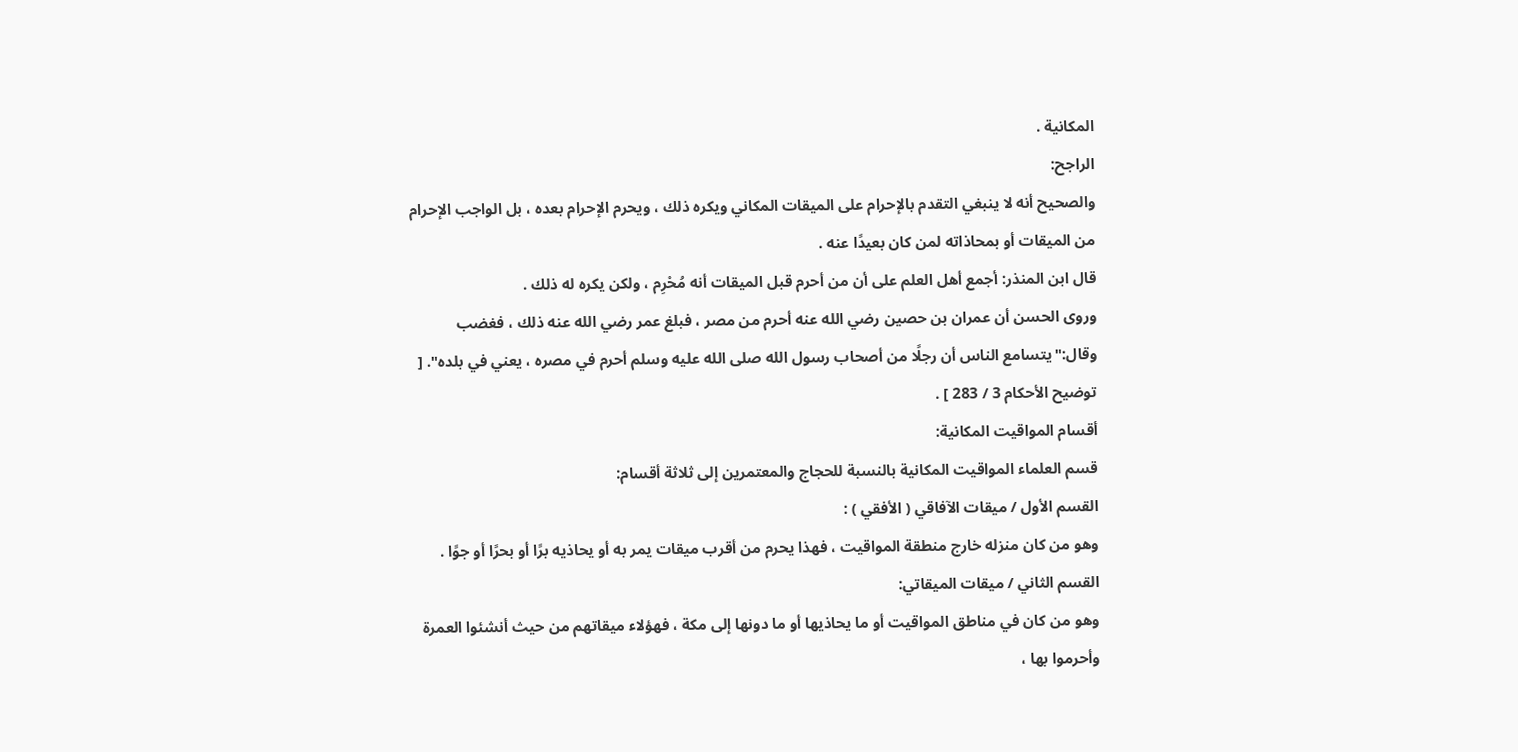المكانية .
الراجح:
والصحيح أنه لا ينبغي التقدم بالإحرام على الميقات المكاني ويكره ذلك ، ويحرم الإحرام بعده ، بل الواجب الإحرام من الميقات أو بمحاذاته لمن كان بعيدًا عنه .
قال ابن المنذر: أجمع أهل العلم على أن من أحرم قبل الميقات أنه مُحْرِم ، ولكن يكره له ذلك .
وروى الحسن أن عمران بن حصين رضي الله عنه أحرم من مصر ، فبلغ عمر رضي الله عنه ذلك ، فغضب وقال:"يتسامع الناس أن رجلًا من أصحاب رسول الله صلى الله عليه وسلم أحرم في مصره ، يعني في بلده". [ توضيح الأحكام 3 / 283 ] .
أقسام المواقيت المكانية:
قسم العلماء المواقيت المكانية بالنسبة للحجاج والمعتمرين إلى ثلاثة أقسام:
القسم الأول / ميقات الآفاقي ( الأفقي ) :
وهو من كان منزله خارج منطقة المواقيت ، فهذا يحرم من أقرب ميقات يمر به أو يحاذيه برًا أو بحرًا أو جوًا .
القسم الثاني / ميقات الميقاتي:
وهو من كان في مناطق المواقيت أو ما يحاذيها أو ما دونها إلى مكة ، فهؤلاء ميقاتهم من حيث أنشئوا العمرة وأحرموا بها ،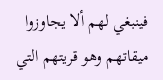فينبغي لهم ألا يجاوزوا ميقاتهم وهو قريتهم التي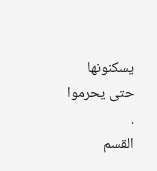يسكنونها حتى يحرموا .
القسم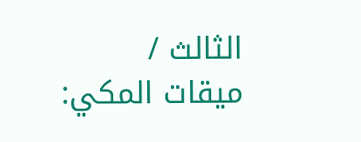الثالث / ميقات المكي: